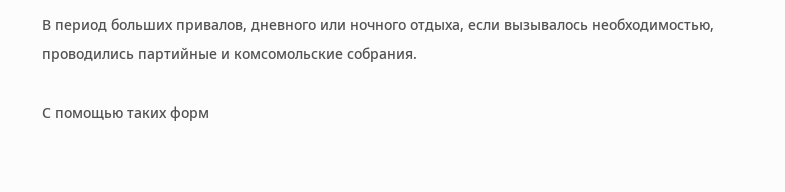В период больших привалов, дневного или ночного отдыха, если вызывалось необходимостью, проводились партийные и комсомольские собрания.

С помощью таких форм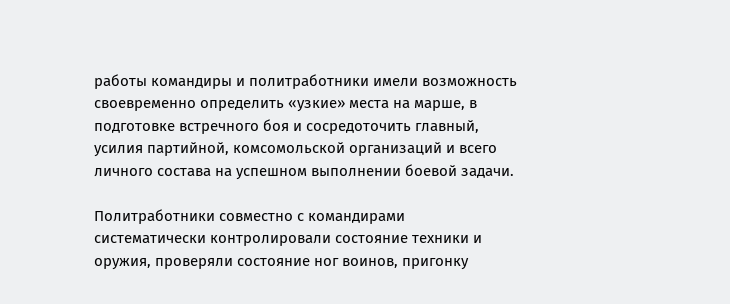работы командиры и политработники имели возможность своевременно определить «узкие» места на марше, в подготовке встречного боя и сосредоточить главный, усилия партийной, комсомольской организаций и всего личного состава на успешном выполнении боевой задачи.

Политработники совместно с командирами систематически контролировали состояние техники и оружия, проверяли состояние ног воинов, пригонку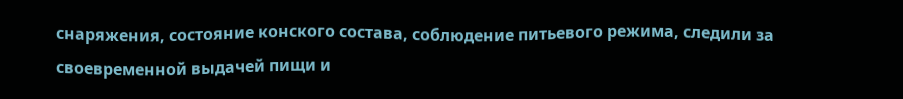снаряжения, состояние конского состава, соблюдение питьевого режима, следили за своевременной выдачей пищи и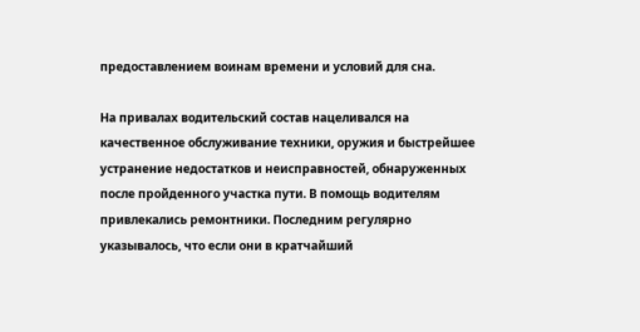предоставлением воинам времени и условий для сна.

На привалах водительский состав нацеливался на качественное обслуживание техники, оружия и быстрейшее устранение недостатков и неисправностей, обнаруженных после пройденного участка пути. В помощь водителям привлекались ремонтники. Последним регулярно указывалось, что если они в кратчайший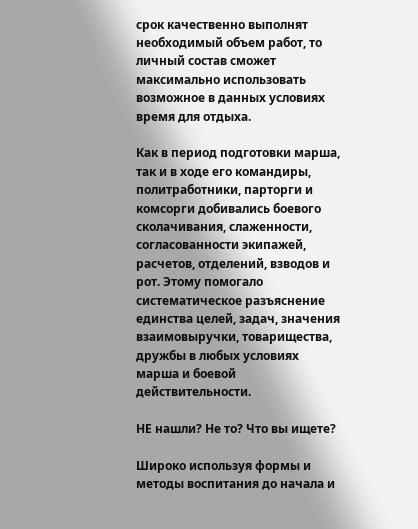срок качественно выполнят необходимый объем работ, то личный состав сможет максимально использовать возможное в данных условиях время для отдыха.

Как в период подготовки марша, так и в ходе его командиры, политработники, парторги и комсорги добивались боевого сколачивания, слаженности, согласованности экипажей, расчетов, отделений, взводов и рот. Этому помогало систематическое разъяснение единства целей, задач, значения взаимовыручки, товарищества, дружбы в любых условиях марша и боевой действительности.

НЕ нашли? Не то? Что вы ищете?

Широко используя формы и методы воспитания до начала и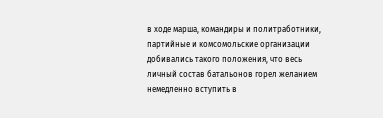в ходе марша, командиры и политработники, партийные и комсомольские организации добивались такого положения, что весь личный состав батальонов горел желанием немедленно вступить в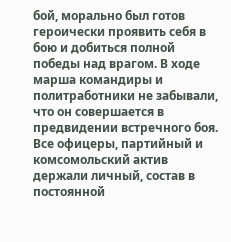бой, морально был готов героически проявить себя в бою и добиться полной победы над врагом. В ходе марша командиры и политработники не забывали, что он совершается в предвидении встречного боя. Все офицеры, партийный и комсомольский актив держали личный, состав в постоянной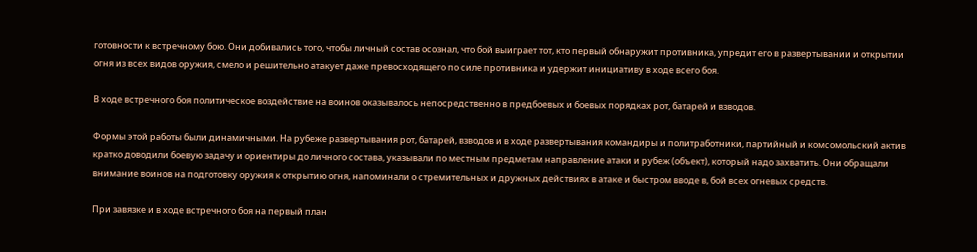готовности к встречному бою. Они добивались того, чтобы личный состав осознал, что бой выиграет тот, кто первый обнаружит противника, упредит его в развертывании и открытии огня из всех видов оружия, смело и решительно атакует даже превосходящего по силе противника и удержит инициативу в ходе всего боя.

В ходе встречного боя политическое воздействие на воинов оказывалось непосредственно в предбоевых и боевых порядках рот, батарей и взводов.

Формы этой работы были динамичными. На рубеже развертывания рот, батарей, взводов и в ходе развертывания командиры и политработники, партийный и комсомольский актив кратко доводили боевую задачу и ориентиры до личного состава, указывали по местным предметам направление атаки и рубеж (объект), который надо захватить. Они обращали внимание воинов на подготовку оружия к открытию огня, напоминали о стремительных и дружных действиях в атаке и быстром вводе в, бой всех огневых средств.

При завязке и в ходе встречного боя на первый план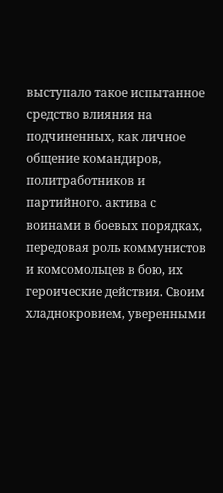выступало такое испытанное средство влияния на подчиненных, как личное общение командиров, политработников и партийного. актива с воинами в боевых порядках, передовая роль коммунистов и комсомольцев в бою, их героические действия. Своим хладнокровием, уверенными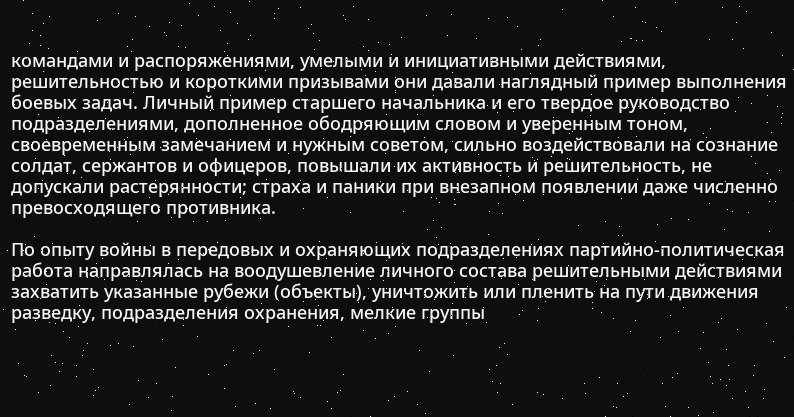командами и распоряжениями, умелыми и инициативными действиями, решительностью и короткими призывами они давали наглядный пример выполнения боевых задач. Личный пример старшего начальника и его твердое руководство подразделениями, дополненное ободряющим словом и уверенным тоном, своевременным замечанием и нужным советом, сильно воздействовали на сознание солдат, сержантов и офицеров, повышали их активность и решительность, не допускали растерянности; страха и паники при внезапном появлении даже численно превосходящего противника.

По опыту войны в передовых и охраняющих подразделениях партийно-политическая работа направлялась на воодушевление личного состава решительными действиями захватить указанные рубежи (объекты), уничтожить или пленить на пути движения разведку, подразделения охранения, мелкие группы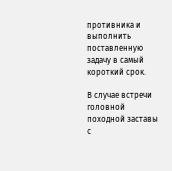противника и выполнить поставленную задачу в самый короткий срок.

В случае встречи головной походной заставы с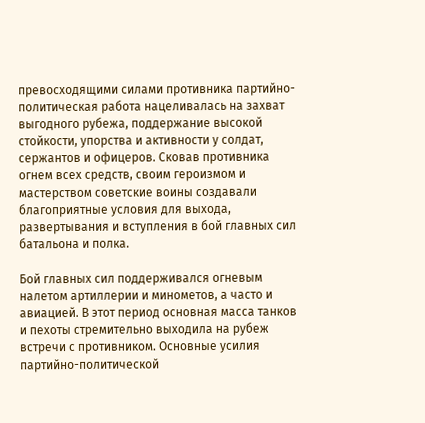превосходящими силами противника партийно-политическая работа нацеливалась на захват выгодного рубежа, поддержание высокой стойкости, упорства и активности у солдат, сержантов и офицеров. Сковав противника огнем всех средств, своим героизмом и мастерством советские воины создавали благоприятные условия для выхода, развертывания и вступления в бой главных сил батальона и полка.

Бой главных сил поддерживался огневым налетом артиллерии и минометов, а часто и авиацией. В этот период основная масса танков и пехоты стремительно выходила на рубеж встречи с противником. Основные усилия партийно-политической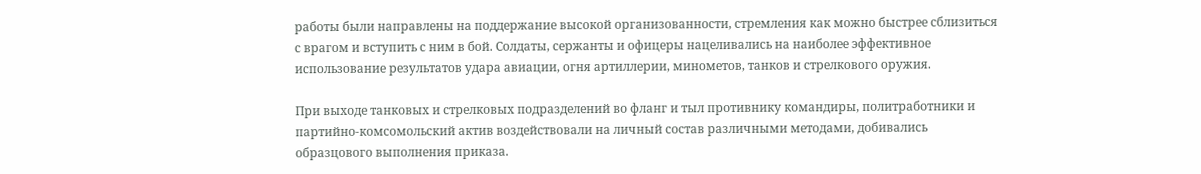работы были направлены на поддержание высокой организованности, стремления как можно быстрее сблизиться с врагом и вступить с ним в бой. Солдаты, сержанты и офицеры нацеливались на наиболее эффективное использование результатов удара авиации, огня артиллерии, минометов, танков и стрелкового оружия.

При выходе танковых и стрелковых подразделений во фланг и тыл противнику командиры, политработники и партийно-комсомольский актив воздействовали на личный состав различными методами, добивались образцового выполнения приказа.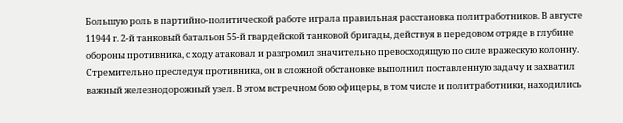Большую роль в партийно-политической работе играла правильная расстановка политработников. В августе 11944 г. 2-й танковый батальон 55-й гвардейской танковой бригады, действуя в передовом отряде в глубине обороны противника, с ходу атаковал и разгромил значительно превосходящую по силе вражескую колонну. Стремительно преследуя противника, он в сложной обстановке выполнил поставленную задачу и захватил важный железнодорожный узел. В этом встречном бою офицеры, в том числе и политработники, находились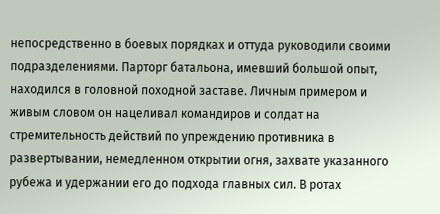непосредственно в боевых порядках и оттуда руководили своими подразделениями. Парторг батальона, имевший большой опыт, находился в головной походной заставе. Личным примером и живым словом он нацеливал командиров и солдат на стремительность действий по упреждению противника в развертывании, немедленном открытии огня, захвате указанного рубежа и удержании его до подхода главных сил. В ротах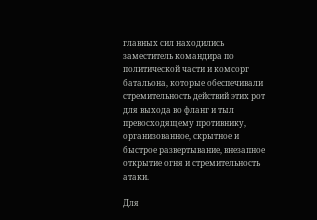главных сил находились заместитель командира по политической части и комсорг батальона, которые обеспечивали стремительность действий этих рот для выхода во фланг и тыл превосходящему противнику, организованное, скрытное и быстрое развертывание, внезапное открытие огня и стремительность атаки.

Для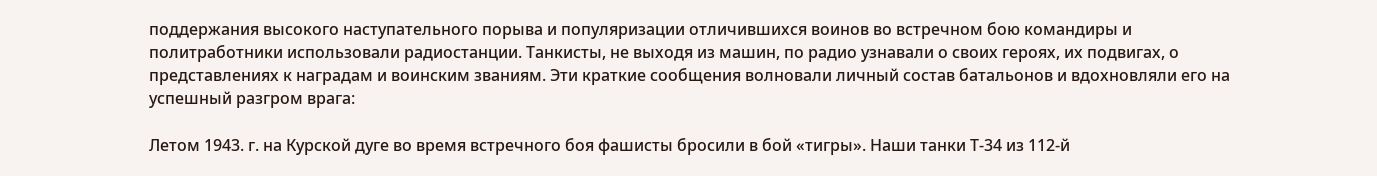поддержания высокого наступательного порыва и популяризации отличившихся воинов во встречном бою командиры и политработники использовали радиостанции. Танкисты, не выходя из машин, по радио узнавали о своих героях, их подвигах, о представлениях к наградам и воинским званиям. Эти краткие сообщения волновали личный состав батальонов и вдохновляли его на успешный разгром врага:

Летом 1943. г. на Курской дуге во время встречного боя фашисты бросили в бой «тигры». Наши танки Т-34 из 112-й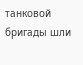танковой бригады шли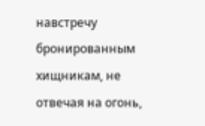навстречу бронированным хищникам, не отвечая на огонь,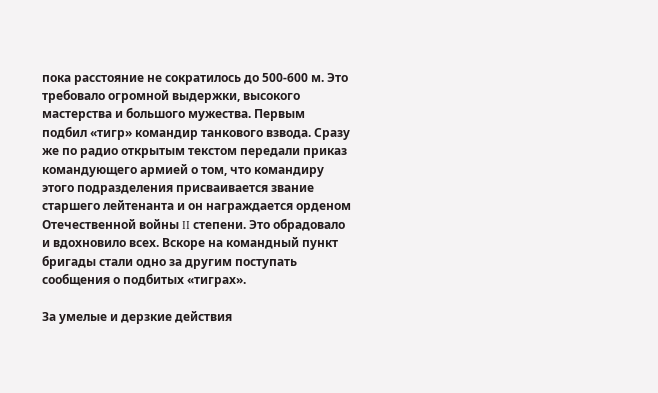пока расстояние не сократилось до 500-600 м. Это требовало огромной выдержки, высокого мастерства и большого мужества. Первым подбил «тигр» командир танкового взвода. Сразу же по радио открытым текстом передали приказ командующего армией о том, что командиру этого подразделения присваивается звание старшего лейтенанта и он награждается орденом Отечественной войны II степени. Это обрадовало и вдохновило всех. Вскоре на командный пункт бригады стали одно за другим поступать сообщения о подбитых «тиграх».

За умелые и дерзкие действия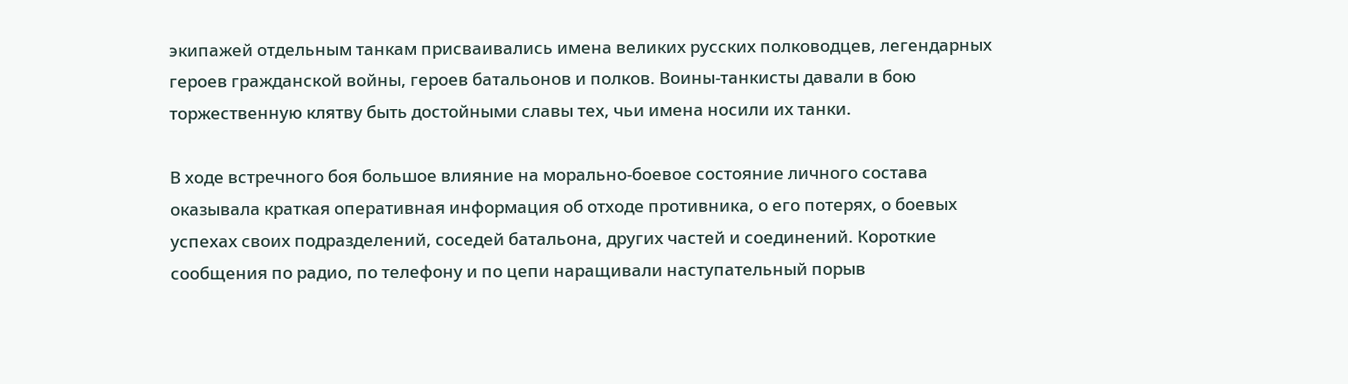экипажей отдельным танкам присваивались имена великих русских полководцев, легендарных героев гражданской войны, героев батальонов и полков. Воины-танкисты давали в бою торжественную клятву быть достойными славы тех, чьи имена носили их танки.

В ходе встречного боя большое влияние на морально-боевое состояние личного состава оказывала краткая оперативная информация об отходе противника, о его потерях, о боевых успехах своих подразделений, соседей батальона, других частей и соединений. Короткие сообщения по радио, по телефону и по цепи наращивали наступательный порыв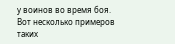у воинов во время боя. Вот несколько примеров таких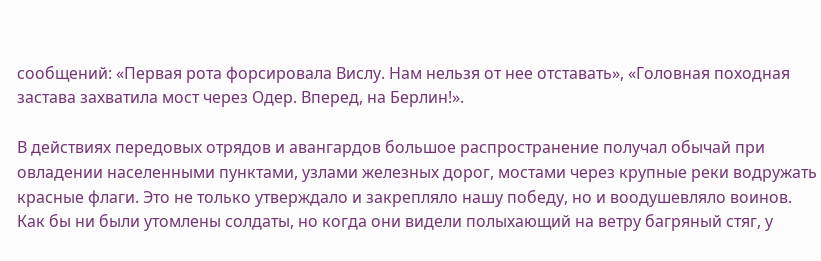сообщений: «Первая рота форсировала Вислу. Нам нельзя от нее отставать», «Головная походная застава захватила мост через Одер. Вперед, на Берлин!».

В действиях передовых отрядов и авангардов большое распространение получал обычай при овладении населенными пунктами, узлами железных дорог, мостами через крупные реки водружать красные флаги. Это не только утверждало и закрепляло нашу победу, но и воодушевляло воинов. Как бы ни были утомлены солдаты, но когда они видели полыхающий на ветру багряный стяг, у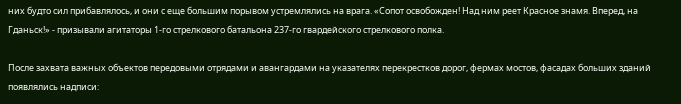них будто сил прибавлялось, и они с еще большим порывом устремлялись на врага. «Сопот освобожден! Над ним реет Красное знамя. Вперед, на Гданьск!» - призывали агитаторы 1-го стрелкового батальона 237-го гвардейского стрелкового полка.

После захвата важных объектов передовыми отрядами и авангардами на указателях перекрестков дорог, фермах мостов, фасадах больших зданий появлялись надписи: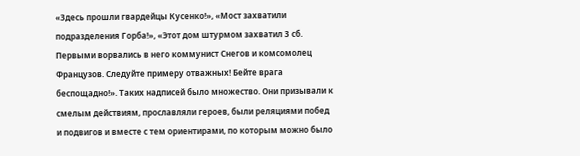«Здесь прошли гвардейцы Кусенко!», «Мост захватили подразделения Горба!», «Этот дом штурмом захватил 3 сб. Первыми ворвались в него коммунист Снегов и комсомолец Французов. Следуйте примеру отважных! Бейте врага беспощадно!». Таких надписей было множество. Они призывали к смелым действиям, прославляли героев, были реляциями побед и подвигов и вместе с тем ориентирами, по которым можно было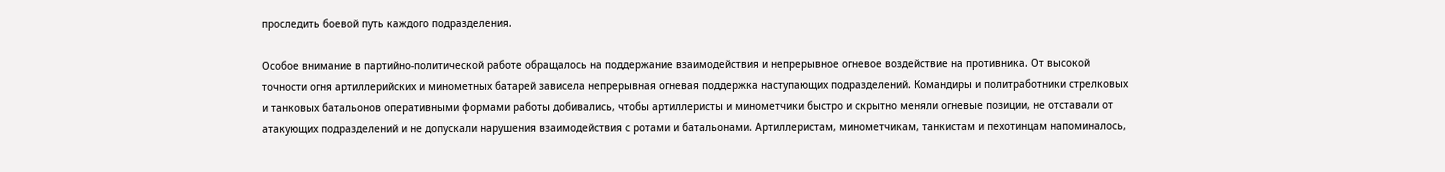проследить боевой путь каждого подразделения.

Особое внимание в партийно-политической работе обращалось на поддержание взаимодействия и непрерывное огневое воздействие на противника. От высокой точности огня артиллерийских и минометных батарей зависела непрерывная огневая поддержка наступающих подразделений. Командиры и политработники стрелковых и танковых батальонов оперативными формами работы добивались, чтобы артиллеристы и минометчики быстро и скрытно меняли огневые позиции, не отставали от атакующих подразделений и не допускали нарушения взаимодействия с ротами и батальонами. Артиллеристам, минометчикам, танкистам и пехотинцам напоминалось,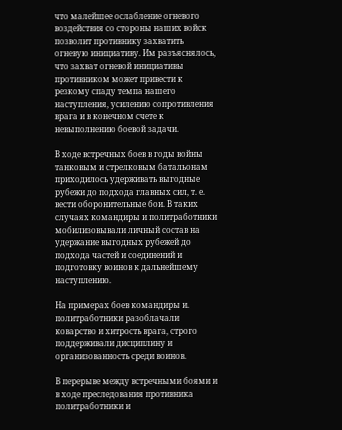что малейшее ослабление огневого воздействия со стороны наших войск позволит противнику захватить огневую инициативу. Им разъяснялось, что захват огневой инициативы противником может привести к резкому спаду темпа нашего наступления, усилению сопротивления врага и в конечном счете к невыполнению боевой задачи.

В ходе встречных боев в годы войны танковым и стрелковым батальонам приходилось удерживать выгодные рубежи до подхода главных сил, т. е. вести оборонительные бои. В таких случаях командиры и политработники мобилизовывали личный состав на удержание выгодных рубежей до подхода частей и соединений и подготовку воинов к дальнейшему наступлению.

На примерах боев командиры и. политработники разоблачали коварство и хитрость врага, строго поддерживали дисциплину и организованность среди воинов.

В перерыве между встречными боями и в ходе преследования противника политработники и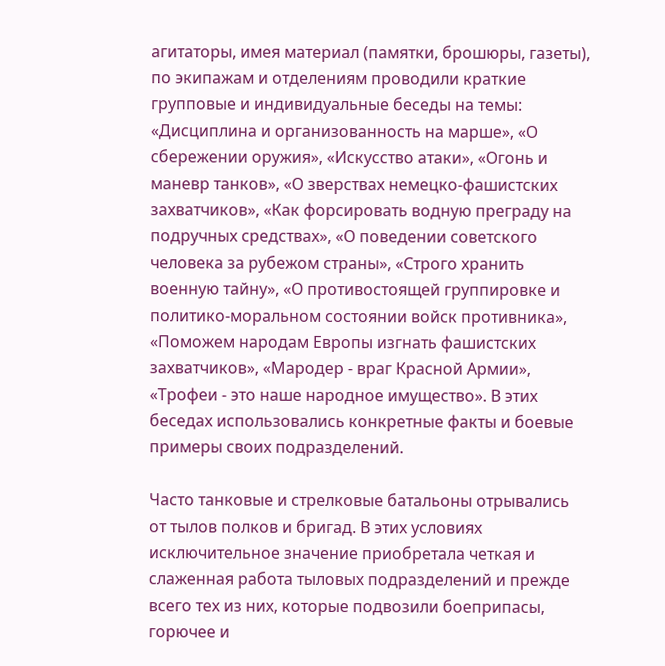агитаторы, имея материал (памятки, брошюры, газеты), по экипажам и отделениям проводили краткие групповые и индивидуальные беседы на темы: «Дисциплина и организованность на марше», «О сбережении оружия», «Искусство атаки», «Огонь и маневр танков», «О зверствах немецко-фашистских захватчиков», «Как форсировать водную преграду на подручных средствах», «О поведении советского человека за рубежом страны», «Строго хранить военную тайну», «О противостоящей группировке и политико-моральном состоянии войск противника», «Поможем народам Европы изгнать фашистских захватчиков», «Мародер - враг Красной Армии», «Трофеи - это наше народное имущество». В этих беседах использовались конкретные факты и боевые примеры своих подразделений.

Часто танковые и стрелковые батальоны отрывались от тылов полков и бригад. В этих условиях исключительное значение приобретала четкая и слаженная работа тыловых подразделений и прежде всего тех из них, которые подвозили боеприпасы, горючее и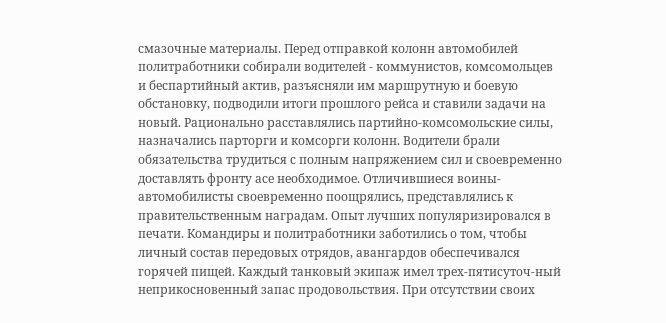смазочные материалы. Перед отправкой колонн автомобилей политработники собирали водителей - коммунистов, комсомольцев и беспартийный актив, разъясняли им маршрутную и боевую обстановку, подводили итоги прошлого рейса и ставили задачи на новый. Рационально расставлялись партийно-комсомольские силы, назначались парторги и комсорги колонн. Водители брали обязательства трудиться с полным напряжением сил и своевременно доставлять фронту асе необходимое. Отличившиеся воины-автомобилисты своевременно поощрялись, представлялись к правительственным наградам. Опыт лучших популяризировался в печати. Командиры и политработники заботились о том, чтобы личный состав передовых отрядов, авангардов обеспечивался горячей пищей. Каждый танковый экипаж имел трех-пятисуточ-ный неприкосновенный запас продовольствия. При отсутствии своих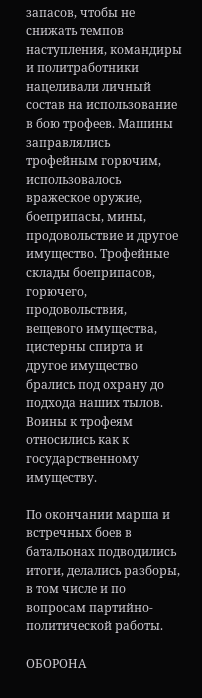запасов, чтобы не снижать темпов наступления, командиры и политработники нацеливали личный состав на использование в бою трофеев. Машины заправлялись трофейным горючим, использовалось вражеское оружие, боеприпасы, мины, продовольствие и другое имущество. Трофейные склады боеприпасов, горючего, продовольствия, вещевого имущества, цистерны спирта и другое имущество брались под охрану до подхода наших тылов. Воины к трофеям относились как к государственному имуществу.

По окончании марша и встречных боев в батальонах подводились итоги, делались разборы, в том числе и по вопросам партийно-политической работы.

ОБОРОНА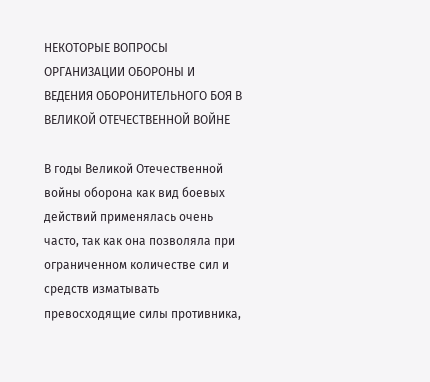НЕКОТОРЫЕ ВОПРОСЫ ОРГАНИЗАЦИИ ОБОРОНЫ И ВЕДЕНИЯ ОБОРОНИТЕЛЬНОГО БОЯ В ВЕЛИКОЙ ОТЕЧЕСТВЕННОЙ ВОЙНЕ

В годы Великой Отечественной войны оборона как вид боевых действий применялась очень часто, так как она позволяла при ограниченном количестве сил и средств изматывать превосходящие силы противника,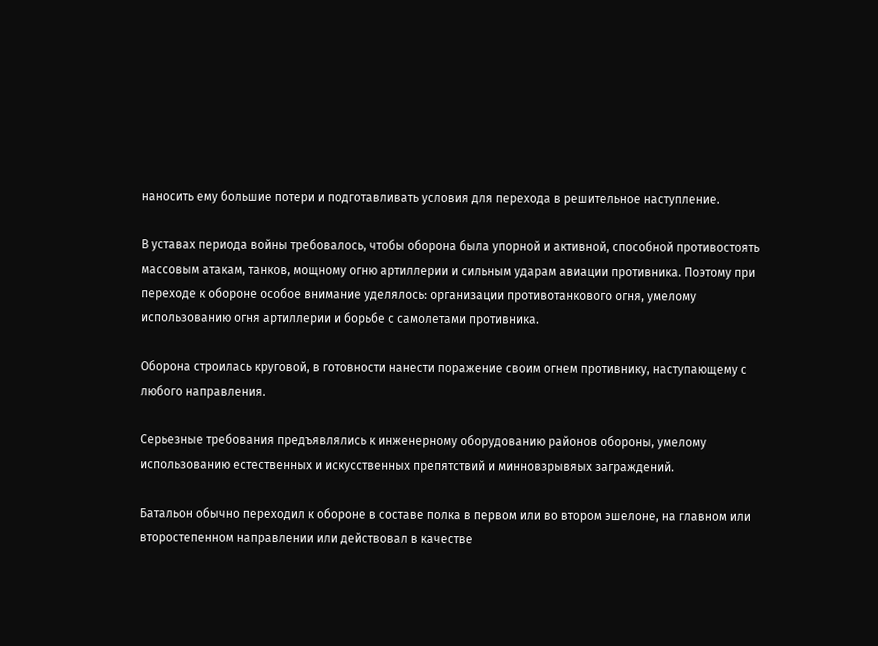наносить ему большие потери и подготавливать условия для перехода в решительное наступление.

В уставах периода войны требовалось, чтобы оборона была упорной и активной, способной противостоять массовым атакам, танков, мощному огню артиллерии и сильным ударам авиации противника. Поэтому при переходе к обороне особое внимание уделялось: организации противотанкового огня, умелому использованию огня артиллерии и борьбе с самолетами противника.

Оборона строилась круговой, в готовности нанести поражение своим огнем противнику, наступающему с любого направления.

Серьезные требования предъявлялись к инженерному оборудованию районов обороны, умелому использованию естественных и искусственных препятствий и минновзрывяых заграждений.

Батальон обычно переходил к обороне в составе полка в первом или во втором эшелоне, на главном или второстепенном направлении или действовал в качестве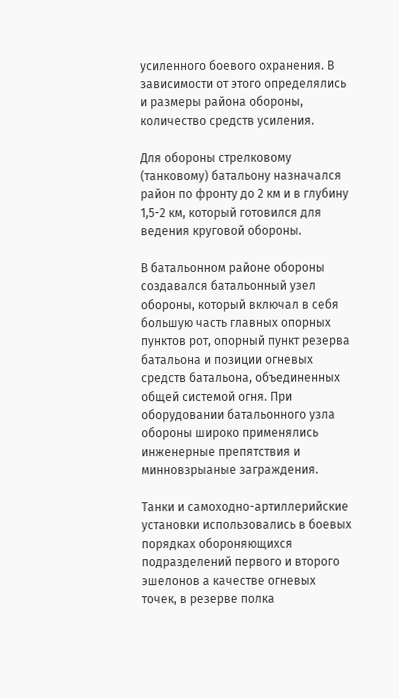усиленного боевого охранения. В зависимости от этого определялись и размеры района обороны, количество средств усиления.

Для обороны стрелковому (танковому) батальону назначался район по фронту до 2 км и в глубину 1,5-2 км, который готовился для ведения круговой обороны.

В батальонном районе обороны создавался батальонный узел обороны, который включал в себя большую часть главных опорных пунктов рот, опорный пункт резерва батальона и позиции огневых средств батальона, объединенных общей системой огня. При оборудовании батальонного узла обороны широко применялись инженерные препятствия и минновзрыаные заграждения.

Танки и самоходно-артиллерийские установки использовались в боевых порядках обороняющихся подразделений первого и второго эшелонов а качестве огневых точек, в резерве полка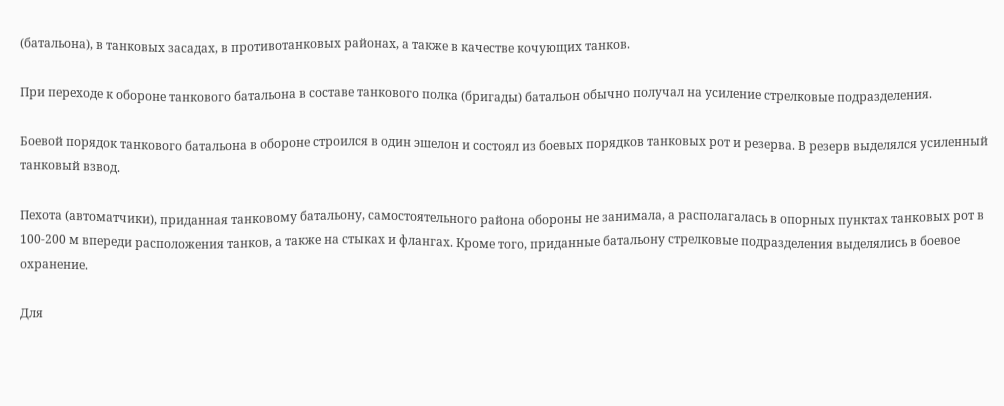(батальона), в танковых засадах, в противотанковых районах, а также в качестве кочующих танков.

При переходе к обороне танкового батальона в составе танкового полка (бригады) батальон обычно получал на усиление стрелковые подразделения.

Боевой порядок танкового батальона в обороне строился в один эшелон и состоял из боевых порядков танковых рот и резерва. В резерв выделялся усиленный танковый взвод.

Пехота (автоматчики), приданная танковому батальону, самостоятельного района обороны не занимала, а располагалась в опорных пунктах танковых рот в 100-200 м впереди расположения танков, а также на стыках и флангах. Кроме того, приданные батальону стрелковые подразделения выделялись в боевое охранение.

Для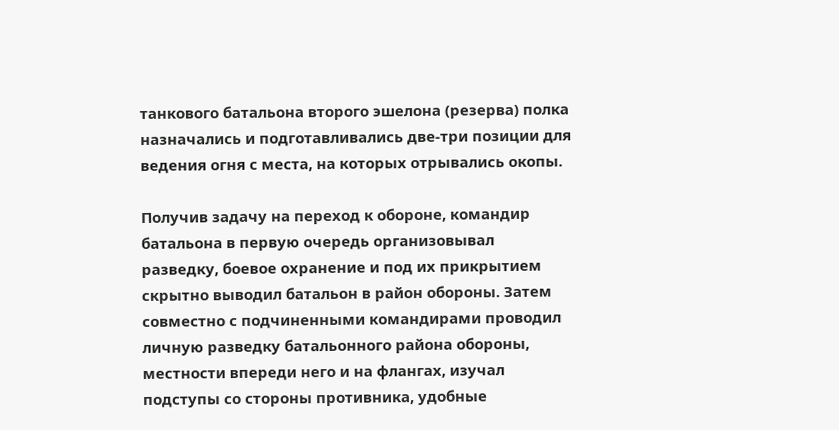танкового батальона второго эшелона (резерва) полка назначались и подготавливались две-три позиции для ведения огня с места, на которых отрывались окопы.

Получив задачу на переход к обороне, командир батальона в первую очередь организовывал разведку, боевое охранение и под их прикрытием скрытно выводил батальон в район обороны. Затем совместно с подчиненными командирами проводил личную разведку батальонного района обороны, местности впереди него и на флангах, изучал подступы со стороны противника, удобные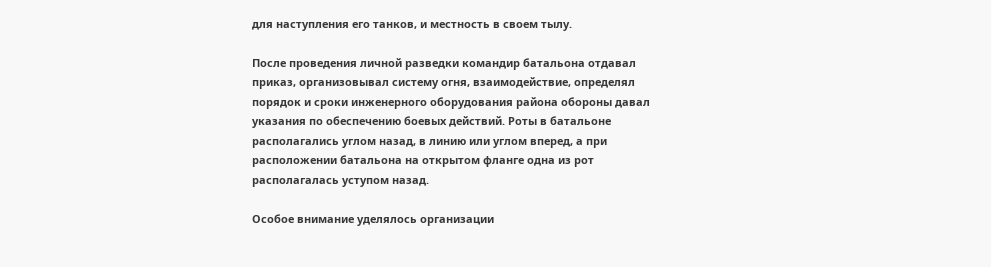для наступления его танков, и местность в своем тылу.

После проведения личной разведки командир батальона отдавал приказ, организовывал систему огня, взаимодействие, определял порядок и сроки инженерного оборудования района обороны давал указания по обеспечению боевых действий. Роты в батальоне располагались углом назад, в линию или углом вперед, а при расположении батальона на открытом фланге одна из рот располагалась уступом назад.

Особое внимание уделялось организации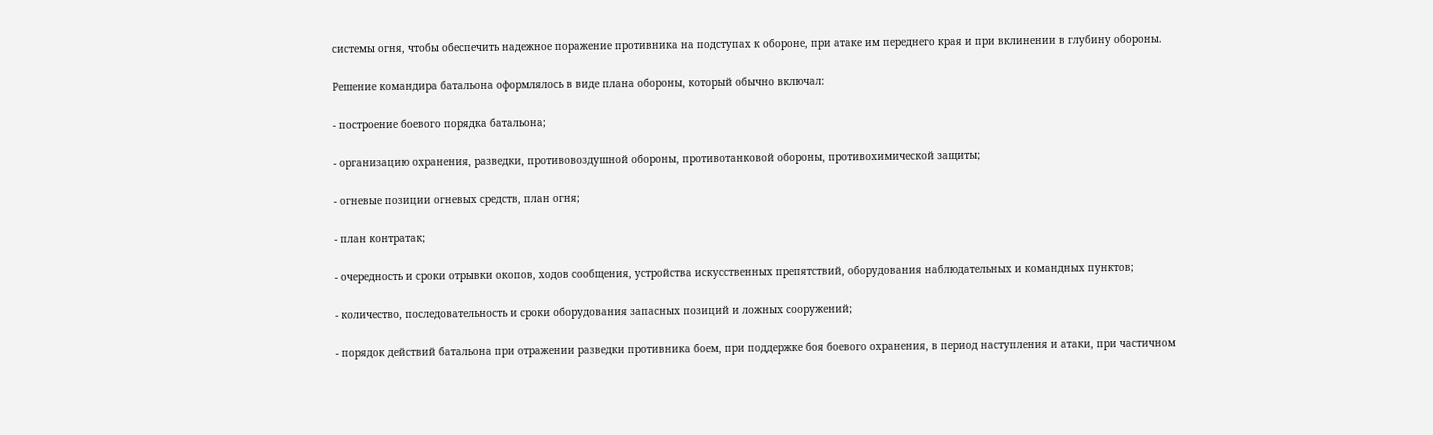системы огня, чтобы обеспечить надежное поражение противника на подступах к обороне, при атаке им переднего края и при вклинении в глубину обороны.

Решение командира батальона оформлялось в виде плана обороны, который обычно включал:

- построение боевого порядка батальона;

- организацию охранения, разведки, противовоздушной обороны, противотанковой обороны, противохимической защиты;

- огневые позиции огневых средств, план огня;

- план контратак;

- очередность и сроки отрывки окопов, ходов сообщения, устройства искусственных препятствий, оборудования наблюдательных и командных пунктов;

- количество, последовательность и сроки оборудования запасных позиций и ложных сооружений;

- порядок действий батальона при отражении разведки противника боем, при поддержке боя боевого охранения, в период наступления и атаки, при частичном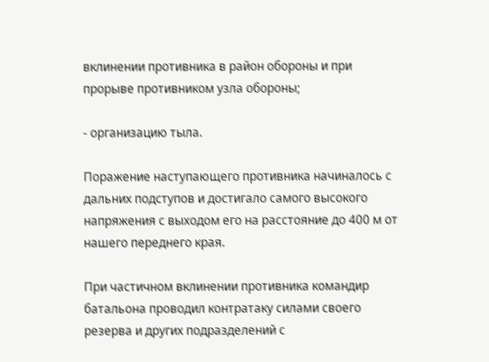вклинении противника в район обороны и при прорыве противником узла обороны;

- организацию тыла.

Поражение наступающего противника начиналось с дальних подступов и достигало самого высокого напряжения с выходом его на расстояние до 400 м от нашего переднего края.

При частичном вклинении противника командир батальона проводил контратаку силами своего резерва и других подразделений с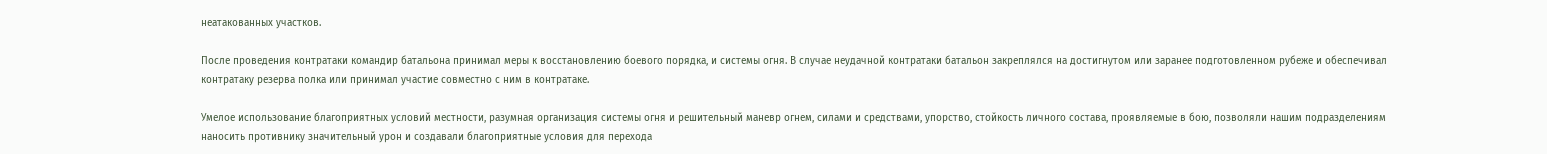неатакованных участков.

После проведения контратаки командир батальона принимал меры к восстановлению боевого порядка, и системы огня. В случае неудачной контратаки батальон закреплялся на достигнутом или заранее подготовленном рубеже и обеспечивал контратаку резерва полка или принимал участие совместно с ним в контратаке.

Умелое использование благоприятных условий местности, разумная организация системы огня и решительный маневр огнем, силами и средствами, упорство, стойкость личного состава, проявляемые в бою, позволяли нашим подразделениям наносить противнику значительный урон и создавали благоприятные условия для перехода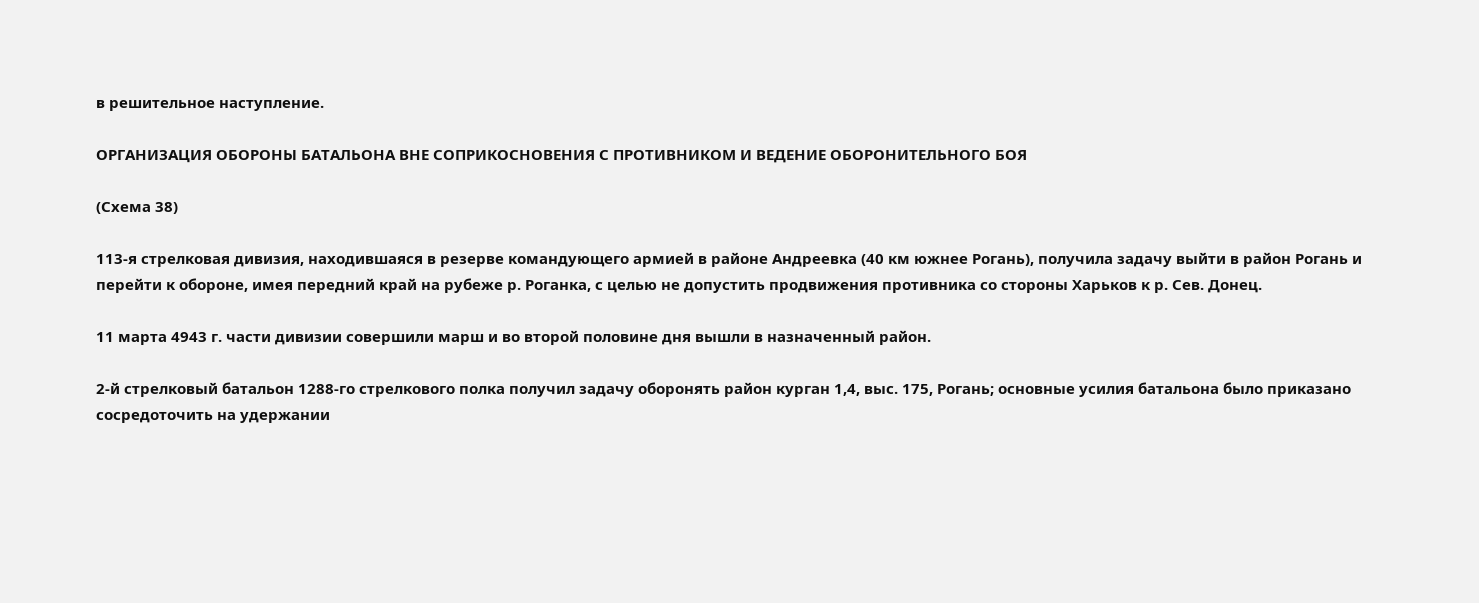в решительное наступление.

ОРГАНИЗАЦИЯ ОБОРОНЫ БАТАЛЬОНА ВНЕ СОПРИКОСНОВЕНИЯ С ПРОТИВНИКОМ И ВЕДЕНИЕ ОБОРОНИТЕЛЬНОГО БОЯ

(Схема 38)

113-я стрелковая дивизия, находившаяся в резерве командующего армией в районе Андреевка (40 км южнее Рогань), получила задачу выйти в район Рогань и перейти к обороне, имея передний край на рубеже р. Роганка, с целью не допустить продвижения противника со стороны Харьков к р. Сев. Донец.

11 марта 4943 г. части дивизии совершили марш и во второй половине дня вышли в назначенный район.

2-й стрелковый батальон 1288-го стрелкового полка получил задачу оборонять район курган 1,4, выс. 175, Рогань; основные усилия батальона было приказано сосредоточить на удержании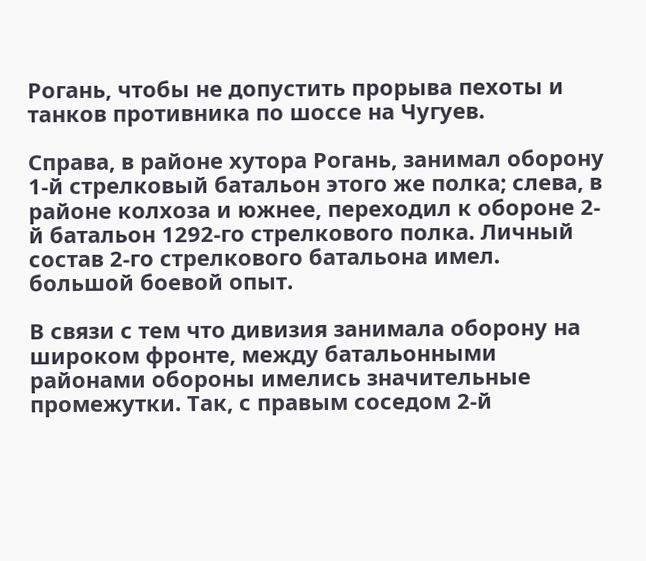Рогань, чтобы не допустить прорыва пехоты и танков противника по шоссе на Чугуев.

Справа, в районе хутора Рогань, занимал оборону 1-й стрелковый батальон этого же полка; слева, в районе колхоза и южнее, переходил к обороне 2-й батальон 1292-го стрелкового полка. Личный состав 2-го стрелкового батальона имел. большой боевой опыт.

В связи с тем что дивизия занимала оборону на широком фронте, между батальонными районами обороны имелись значительные промежутки. Так, с правым соседом 2-й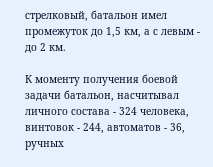стрелковый, батальон имел промежуток до 1,5 км, а с левым - до 2 км.

К моменту получения боевой задачи батальон, насчитывал личного состава - 324 человека, винтовок - 244, автоматов - 36, ручных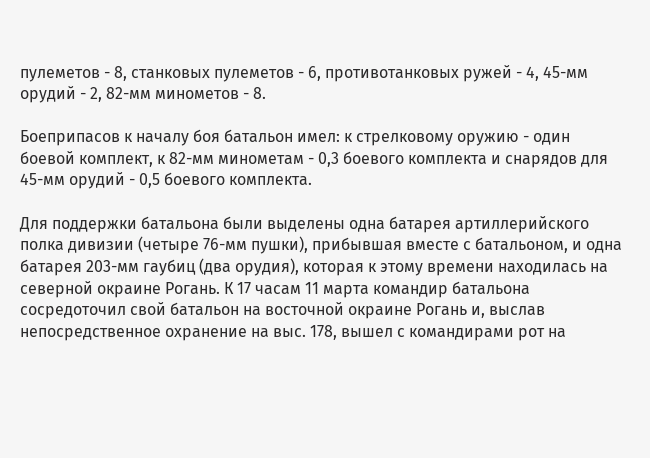пулеметов - 8, станковых пулеметов - 6, противотанковых ружей - 4, 45-мм орудий - 2, 82-мм минометов - 8.

Боеприпасов к началу боя батальон имел: к стрелковому оружию - один боевой комплект, к 82-мм минометам - 0,3 боевого комплекта и снарядов для 45-мм орудий - 0,5 боевого комплекта.

Для поддержки батальона были выделены одна батарея артиллерийского полка дивизии (четыре 76-мм пушки), прибывшая вместе с батальоном, и одна батарея 203-мм гаубиц (два орудия), которая к этому времени находилась на северной окраине Рогань. К 17 часам 11 марта командир батальона сосредоточил свой батальон на восточной окраине Рогань и, выслав непосредственное охранение на выс. 178, вышел с командирами рот на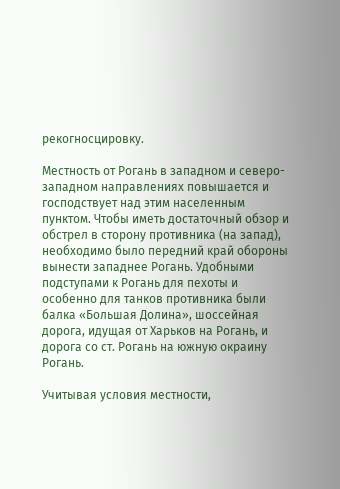рекогносцировку.

Местность от Рогань в западном и северо-западном направлениях повышается и господствует над этим населенным пунктом. Чтобы иметь достаточный обзор и обстрел в сторону противника (на запад), необходимо было передний край обороны вынести западнее Рогань. Удобными подступами к Рогань для пехоты и особенно для танков противника были балка «Большая Долина», шоссейная дорога, идущая от Харьков на Рогань, и дорога со ст. Рогань на южную окраину Рогань.

Учитывая условия местности,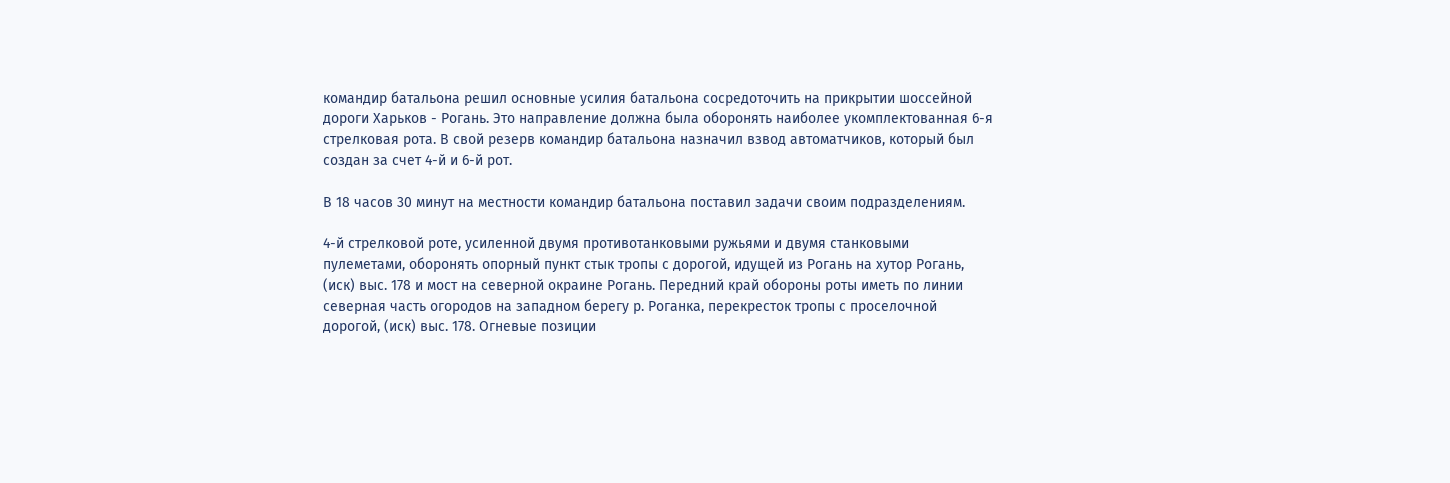командир батальона решил основные усилия батальона сосредоточить на прикрытии шоссейной дороги Харьков - Рогань. Это направление должна была оборонять наиболее укомплектованная 6-я стрелковая рота. В свой резерв командир батальона назначил взвод автоматчиков, который был создан за счет 4-й и 6-й рот.

В 18 часов 30 минут на местности командир батальона поставил задачи своим подразделениям.

4-й стрелковой роте, усиленной двумя противотанковыми ружьями и двумя станковыми пулеметами, оборонять опорный пункт стык тропы с дорогой, идущей из Рогань на хутор Рогань, (иск) выс. 178 и мост на северной окраине Рогань. Передний край обороны роты иметь по линии северная часть огородов на западном берегу р. Роганка, перекресток тропы с проселочной дорогой, (иск) выс. 178. Огневые позиции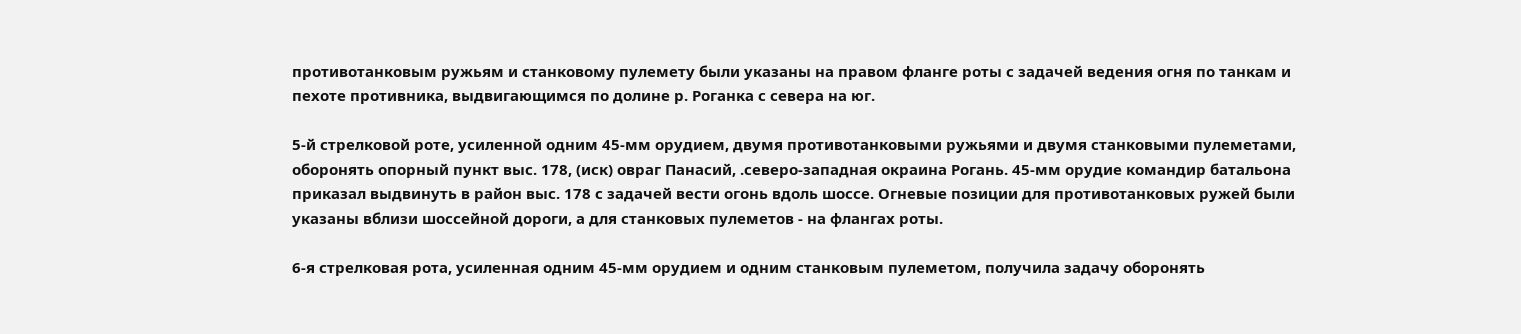противотанковым ружьям и станковому пулемету были указаны на правом фланге роты с задачей ведения огня по танкам и пехоте противника, выдвигающимся по долине р. Роганка с севера на юг.

5-й стрелковой роте, усиленной одним 45-мм орудием, двумя противотанковыми ружьями и двумя станковыми пулеметами, оборонять опорный пункт выс. 178, (иск) овраг Панасий, .северо-западная окраина Рогань. 45-мм орудие командир батальона приказал выдвинуть в район выс. 178 с задачей вести огонь вдоль шоссе. Огневые позиции для противотанковых ружей были указаны вблизи шоссейной дороги, а для станковых пулеметов - на флангах роты.

6-я стрелковая рота, усиленная одним 45-мм орудием и одним станковым пулеметом, получила задачу оборонять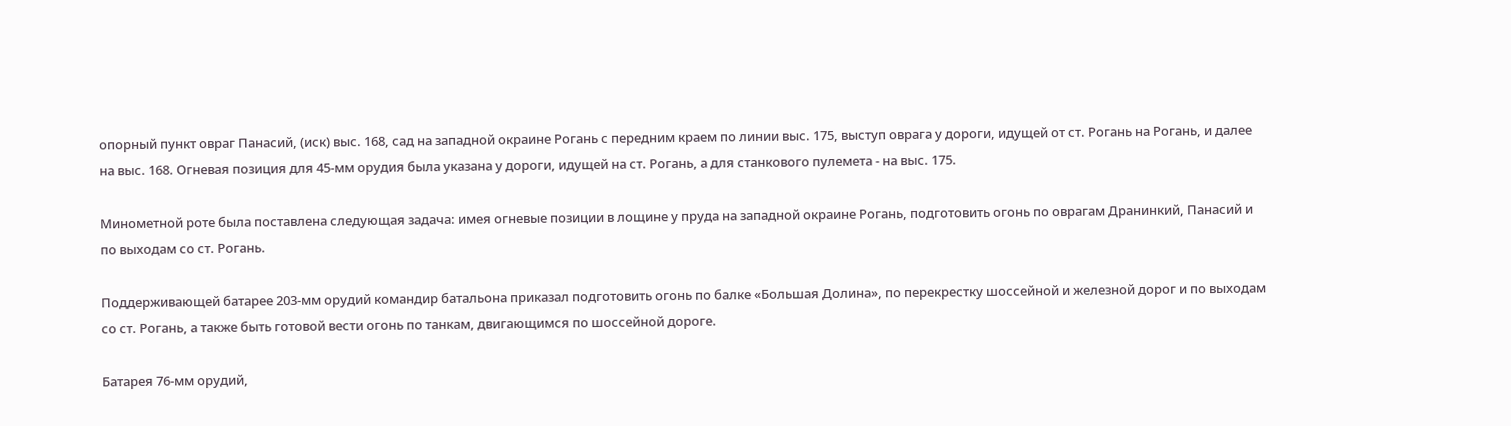опорный пункт овраг Панасий, (иск) выс. 168, сад на западной окраине Рогань с передним краем по линии выс. 175, выступ оврага у дороги, идущей от ст. Рогань на Рогань, и далее на выс. 168. Огневая позиция для 45-мм орудия была указана у дороги, идущей на ст. Рогань, а для станкового пулемета - на выс. 175.

Минометной роте была поставлена следующая задача: имея огневые позиции в лощине у пруда на западной окраине Рогань, подготовить огонь по оврагам Дранинкий, Панасий и по выходам со ст. Рогань.

Поддерживающей батарее 203-мм орудий командир батальона приказал подготовить огонь по балке «Большая Долина», по перекрестку шоссейной и железной дорог и по выходам со ст. Рогань, а также быть готовой вести огонь по танкам, двигающимся по шоссейной дороге.

Батарея 76-мм орудий,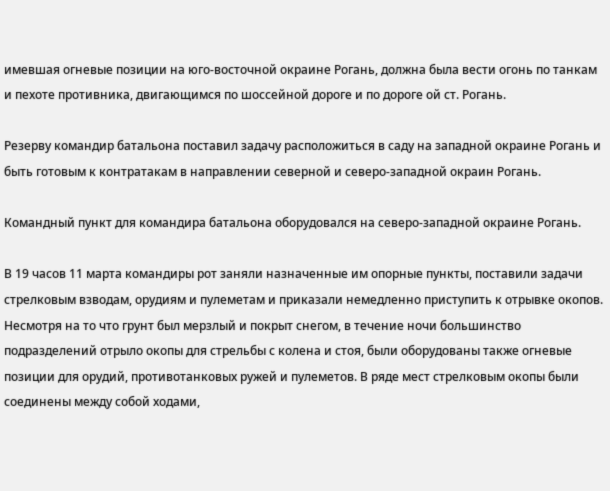имевшая огневые позиции на юго-восточной окраине Рогань, должна была вести огонь по танкам и пехоте противника, двигающимся по шоссейной дороге и по дороге ой ст. Рогань.

Резерву командир батальона поставил задачу расположиться в саду на западной окраине Рогань и быть готовым к контратакам в направлении северной и северо-западной окраин Рогань.

Командный пункт для командира батальона оборудовался на северо-западной окраине Рогань.

В 19 часов 11 марта командиры рот заняли назначенные им опорные пункты, поставили задачи стрелковым взводам, орудиям и пулеметам и приказали немедленно приступить к отрывке окопов. Несмотря на то что грунт был мерзлый и покрыт снегом, в течение ночи большинство подразделений отрыло окопы для стрельбы с колена и стоя, были оборудованы также огневые позиции для орудий, противотанковых ружей и пулеметов. В ряде мест стрелковым окопы были соединены между собой ходами,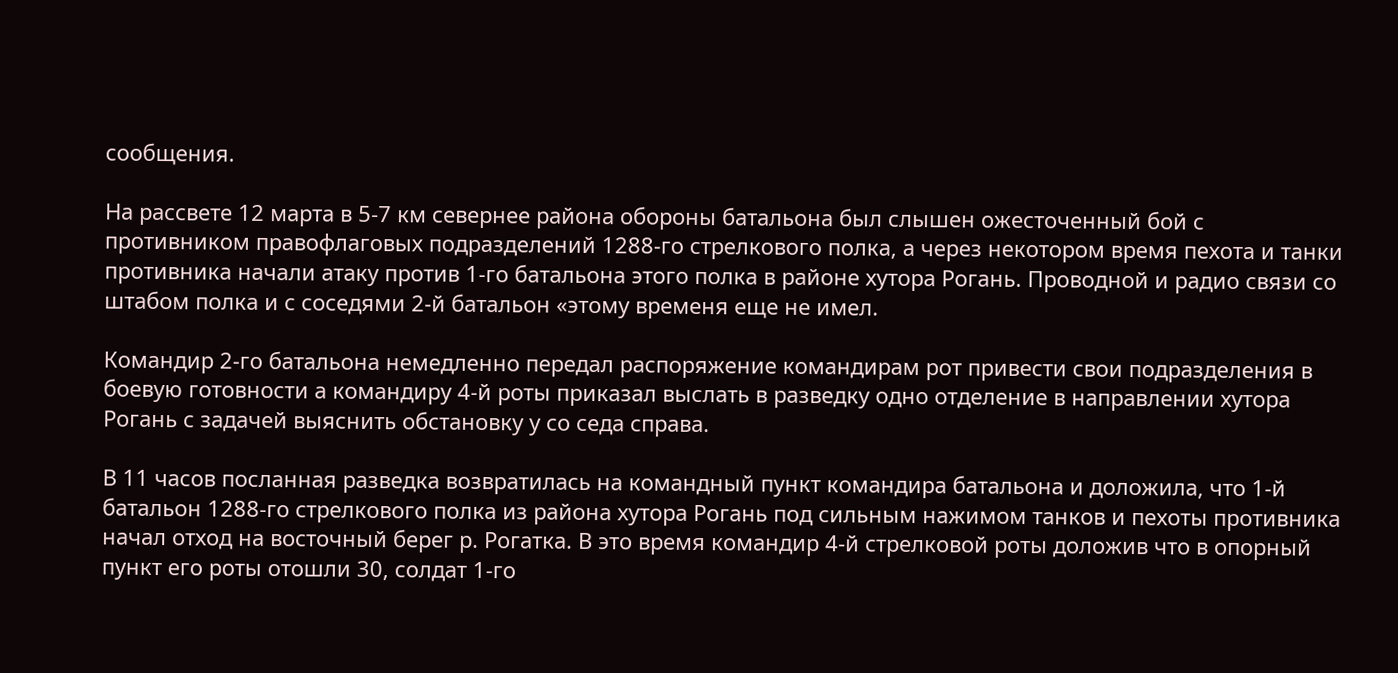сообщения.

На рассвете 12 марта в 5-7 км севернее района обороны батальона был слышен ожесточенный бой с противником правофлаговых подразделений 1288-го стрелкового полка, а через некотором время пехота и танки противника начали атаку против 1-го батальона этого полка в районе хутора Рогань. Проводной и радио связи со штабом полка и с соседями 2-й батальон «этому временя еще не имел.

Командир 2-го батальона немедленно передал распоряжение командирам рот привести свои подразделения в боевую готовности а командиру 4-й роты приказал выслать в разведку одно отделение в направлении хутора Рогань с задачей выяснить обстановку у со седа справа.

В 11 часов посланная разведка возвратилась на командный пункт командира батальона и доложила, что 1-й батальон 1288-го стрелкового полка из района хутора Рогань под сильным нажимом танков и пехоты противника начал отход на восточный берег р. Рогатка. В это время командир 4-й стрелковой роты доложив что в опорный пункт его роты отошли 30, солдат 1-го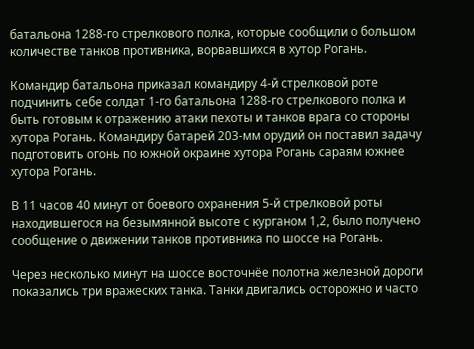батальона 1288-го стрелкового полка, которые сообщили о большом количестве танков противника, ворвавшихся в хутор Рогань.

Командир батальона приказал командиру 4-й стрелковой роте подчинить себе солдат 1-го батальона 1288-го стрелкового полка и быть готовым к отражению атаки пехоты и танков врага со стороны хутора Рогань. Командиру батарей 203-мм орудий он поставил задачу подготовить огонь по южной окраине хутора Рогань сараям южнее хутора Рогань.

В 11 часов 40 минут от боевого охранения 5-й стрелковой роты находившегося на безымянной высоте с курганом 1,2, было получено сообщение о движении танков противника по шоссе на Рогань.

Через несколько минут на шоссе восточнёе полотна железной дороги показались три вражеских танка. Танки двигались осторожно и часто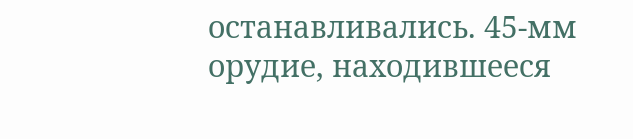останавливались. 45-мм орудие, находившееся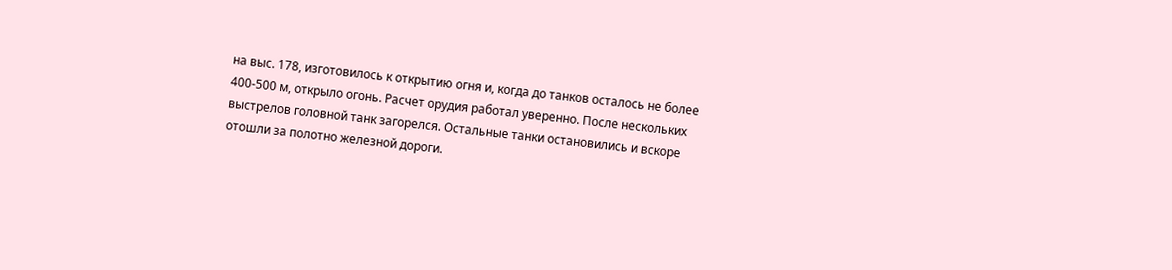на выс. 178, изготовилось к открытию огня и, когда до танков осталось не более 400-500 м, открыло огонь. Расчет орудия работал уверенно. После нескольких выстрелов головной танк загорелся. Остальные танки остановились и вскоре отошли за полотно железной дороги.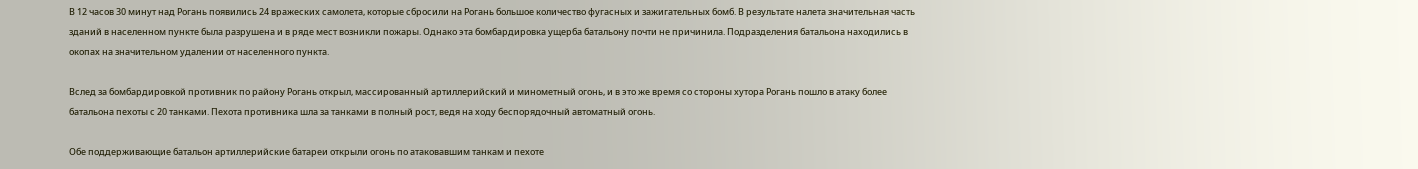В 12 часов 30 минут над Рогань появились 24 вражеских самолета, которые сбросили на Рогань большое количество фугасных и зажигательных бомб. В результате налета значительная часть зданий в населенном пункте была разрушена и в ряде мест возникли пожары. Однако эта бомбардировка ущерба батальону почти не причинила. Подразделения батальона находились в окопах на значительном удалении от населенного пункта.

Вслед за бомбардировкой противник по району Рогань открыл, массированный артиллерийский и минометный огонь, и в это же время со стороны хутора Рогань пошло в атаку более батальона пехоты с 20 танками. Пехота противника шла за танками в полный рост, ведя на ходу беспорядочный автоматный огонь.

Обе поддерживающие батальон артиллерийские батареи открыли огонь по атаковавшим танкам и пехоте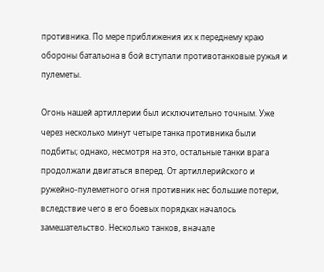противника. По мере приближения их к переднему краю обороны батальона в бой вступали противотанковые ружья и пулеметы.

Огонь нашей артиллерии был исключительно точным. Уже через несколько минут четыре танка противника были подбиты; однако, несмотря на это, остальные танки врага продолжали двигаться вперед. От артиллерийского и ружейно-пулеметного огня противник нес большие потери, вследствие чего в его боевых порядках началось замешательство. Несколько танков, вначале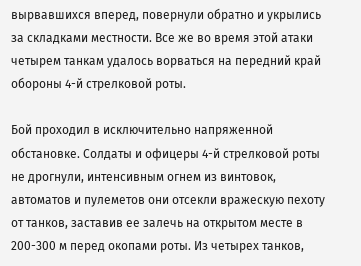вырвавшихся вперед, повернули обратно и укрылись за складками местности. Все же во время этой атаки четырем танкам удалось ворваться на передний край обороны 4-й стрелковой роты.

Бой проходил в исключительно напряженной обстановке. Солдаты и офицеры 4-й стрелковой роты не дрогнули, интенсивным огнем из винтовок, автоматов и пулеметов они отсекли вражескую пехоту от танков, заставив ее залечь на открытом месте в 200-300 м перед окопами роты. Из четырех танков,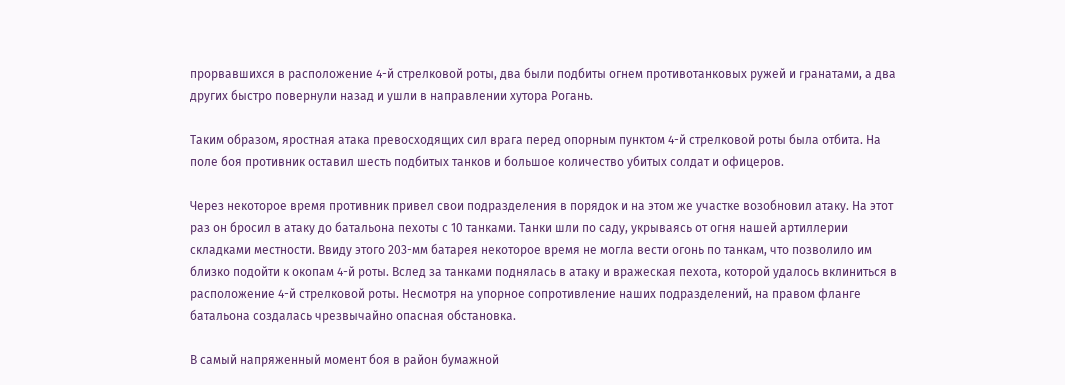прорвавшихся в расположение 4-й стрелковой роты, два были подбиты огнем противотанковых ружей и гранатами, а два других быстро повернули назад и ушли в направлении хутора Рогань.

Таким образом, яростная атака превосходящих сил врага перед опорным пунктом 4-й стрелковой роты была отбита. На поле боя противник оставил шесть подбитых танков и большое количество убитых солдат и офицеров.

Через некоторое время противник привел свои подразделения в порядок и на этом же участке возобновил атаку. На этот раз он бросил в атаку до батальона пехоты с 10 танками. Танки шли по саду, укрываясь от огня нашей артиллерии складками местности. Ввиду этого 203-мм батарея некоторое время не могла вести огонь по танкам, что позволило им близко подойти к окопам 4-й роты. Вслед за танками поднялась в атаку и вражеская пехота, которой удалось вклиниться в расположение 4-й стрелковой роты. Несмотря на упорное сопротивление наших подразделений, на правом фланге батальона создалась чрезвычайно опасная обстановка.

В самый напряженный момент боя в район бумажной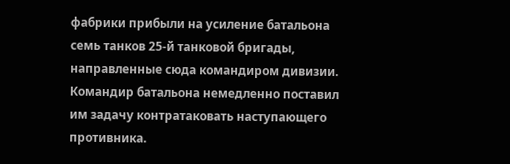фабрики прибыли на усиление батальона семь танков 25-й танковой бригады, направленные сюда командиром дивизии. Командир батальона немедленно поставил им задачу контратаковать наступающего противника.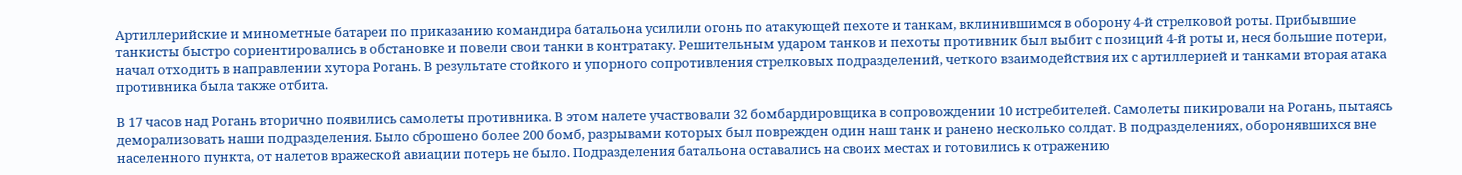Артиллерийские и минометные батареи по приказанию командира батальона усилили огонь по атакующей пехоте и танкам, вклинившимся в оборону 4-й стрелковой роты. Прибывшие танкисты быстро сориентировались в обстановке и повели свои танки в контратаку. Решительным ударом танков и пехоты противник был выбит с позиций 4-й роты и, неся большие потери, начал отходить в направлении хутора Рогань. В результате стойкого и упорного сопротивления стрелковых подразделений, четкого взаимодействия их с артиллерией и танками вторая атака противника была также отбита.

В 17 часов над Рогань вторично появились самолеты противника. В этом налете участвовали 32 бомбардировщика в сопровождении 10 истребителей. Самолеты пикировали на Рогань, пытаясь деморализовать наши подразделения. Было сброшено более 200 бомб, разрывами которых был поврежден один наш танк и ранено несколько солдат. В подразделениях, оборонявшихся вне населенного пункта, от налетов вражеской авиации потерь не было. Подразделения батальона оставались на своих местах и готовились к отражению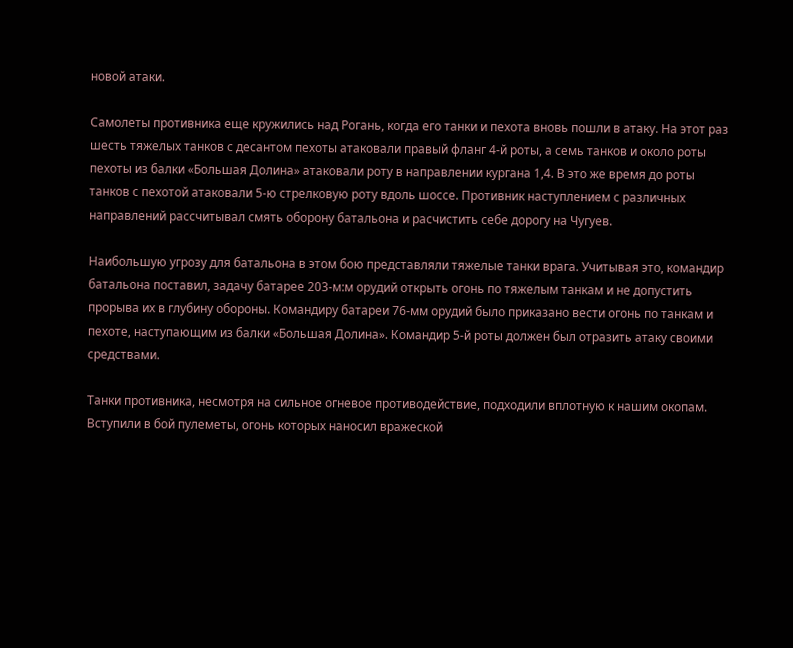новой атаки.

Самолеты противника еще кружились над Рогань, когда его танки и пехота вновь пошли в атаку. На этот раз шесть тяжелых танков с десантом пехоты атаковали правый фланг 4-й роты, а семь танков и около роты пехоты из балки «Большая Долина» атаковали роту в направлении кургана 1,4. В это же время до роты танков с пехотой атаковали 5-ю стрелковую роту вдоль шоссе. Противник наступлением с различных направлений рассчитывал смять оборону батальона и расчистить себе дорогу на Чугуев.

Наибольшую угрозу для батальона в этом бою представляли тяжелые танки врага. Учитывая это, командир батальона поставил, задачу батарее 203-м:м орудий открыть огонь по тяжелым танкам и не допустить прорыва их в глубину обороны. Командиру батареи 76-мм орудий было приказано вести огонь по танкам и пехоте, наступающим из балки «Большая Долина». Командир 5-й роты должен был отразить атаку своими средствами.

Танки противника, несмотря на сильное огневое противодействие, подходили вплотную к нашим окопам. Вступили в бой пулеметы, огонь которых наносил вражеской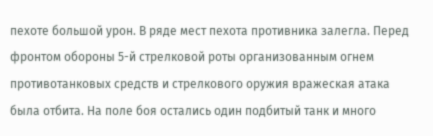пехоте большой урон. В ряде мест пехота противника залегла. Перед фронтом обороны 5-й стрелковой роты организованным огнем противотанковых средств и стрелкового оружия вражеская атака была отбита. На поле боя остались один подбитый танк и много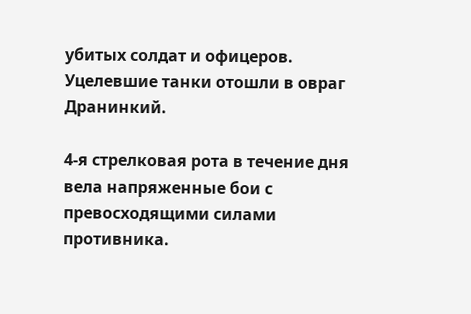убитых солдат и офицеров. Уцелевшие танки отошли в овраг Дранинкий.

4-я стрелковая рота в течение дня вела напряженные бои с превосходящими силами противника.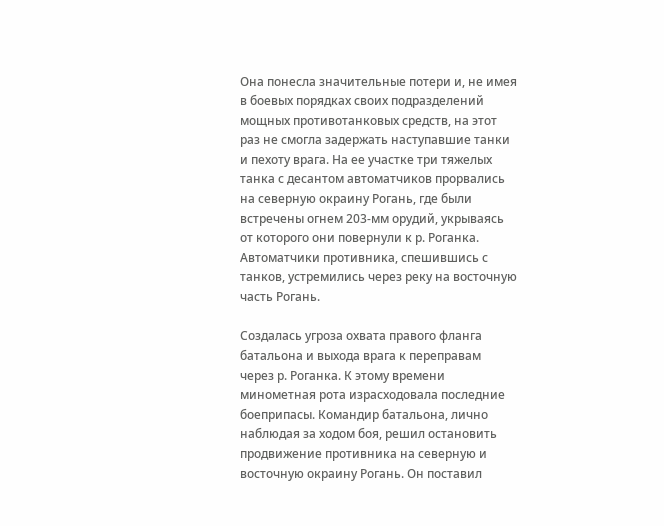Она понесла значительные потери и, не имея в боевых порядках своих подразделений мощных противотанковых средств, на этот раз не смогла задержать наступавшие танки и пехоту врага. На ее участке три тяжелых танка с десантом автоматчиков прорвались на северную окраину Рогань, где были встречены огнем 203-мм орудий, укрываясь от которого они повернули к р. Роганка. Автоматчики противника, спешившись с танков, устремились через реку на восточную часть Рогань.

Создалась угроза охвата правого фланга батальона и выхода врага к переправам через р. Роганка. К этому времени минометная рота израсходовала последние боеприпасы. Командир батальона, лично наблюдая за ходом боя, решил остановить продвижение противника на северную и восточную окраину Рогань. Он поставил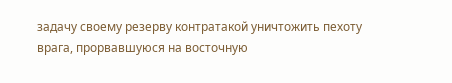задачу своему резерву контратакой уничтожить пехоту врага, прорвавшуюся на восточную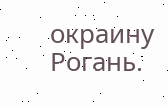окраину Рогань.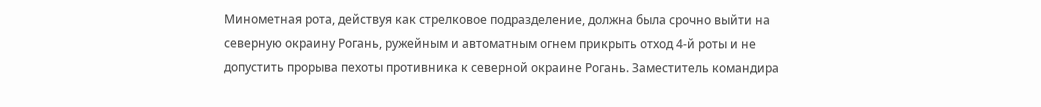Минометная рота, действуя как стрелковое подразделение, должна была срочно выйти на северную окраину Рогань, ружейным и автоматным огнем прикрыть отход 4-й роты и не допустить прорыва пехоты противника к северной окраине Рогань. Заместитель командира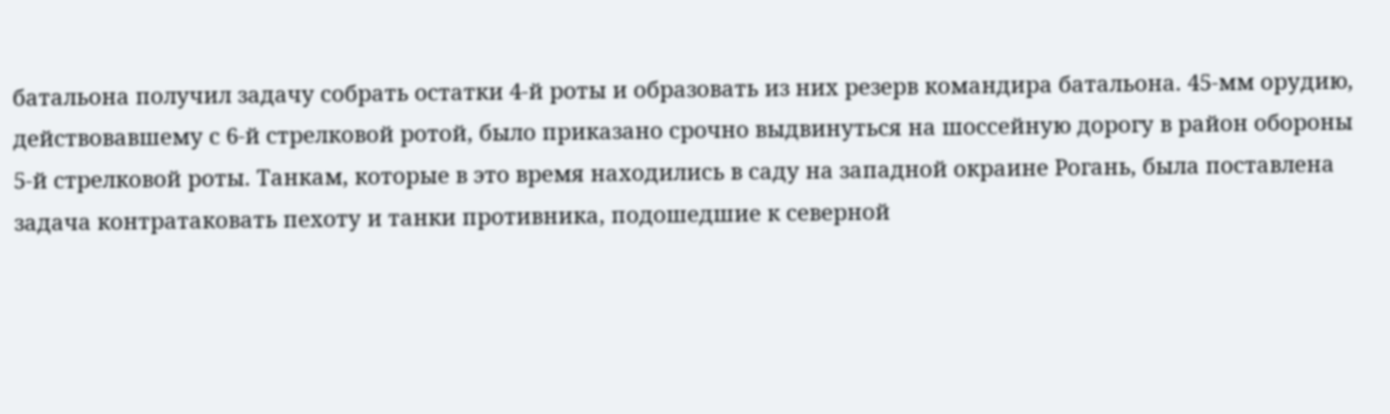батальона получил задачу собрать остатки 4-й роты и образовать из них резерв командира батальона. 45-мм орудию, действовавшему с 6-й стрелковой ротой, было приказано срочно выдвинуться на шоссейную дорогу в район обороны 5-й стрелковой роты. Танкам, которые в это время находились в саду на западной окраине Рогань, была поставлена задача контратаковать пехоту и танки противника, подошедшие к северной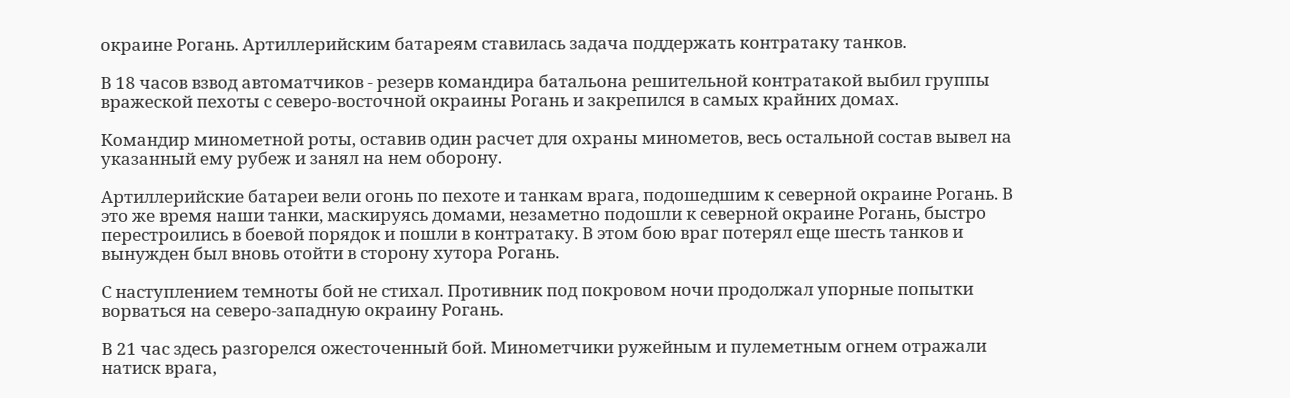окраине Рогань. Артиллерийским батареям ставилась задача поддержать контратаку танков.

В 18 часов взвод автоматчиков - резерв командира батальона решительной контратакой выбил группы вражеской пехоты с северо-восточной окраины Рогань и закрепился в самых крайних домах.

Командир минометной роты, оставив один расчет для охраны минометов, весь остальной состав вывел на указанный ему рубеж и занял на нем оборону.

Артиллерийские батареи вели огонь по пехоте и танкам врага, подошедшим к северной окраине Рогань. В это же время наши танки, маскируясь домами, незаметно подошли к северной окраине Рогань, быстро перестроились в боевой порядок и пошли в контратаку. В этом бою враг потерял еще шесть танков и вынужден был вновь отойти в сторону хутора Рогань.

С наступлением темноты бой не стихал. Противник под покровом ночи продолжал упорные попытки ворваться на северо-западную окраину Рогань.

В 21 час здесь разгорелся ожесточенный бой. Минометчики ружейным и пулеметным огнем отражали натиск врага,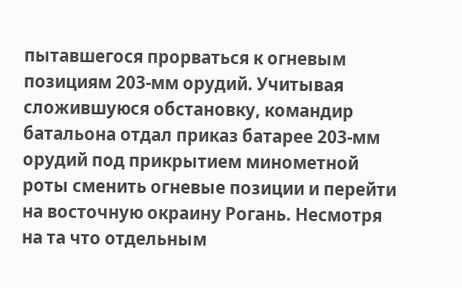пытавшегося прорваться к огневым позициям 203-мм орудий. Учитывая сложившуюся обстановку, командир батальона отдал приказ батарее 203-мм орудий под прикрытием минометной роты сменить огневые позиции и перейти на восточную окраину Рогань. Несмотря на та что отдельным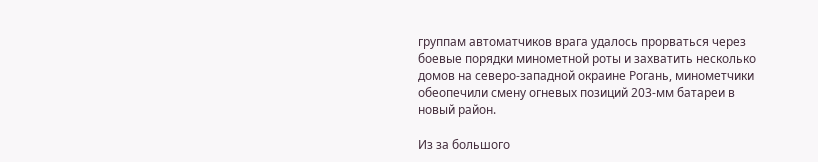группам автоматчиков врага удалось прорваться через боевые порядки минометной роты и захватить несколько домов на северо-западной окраине Рогань, минометчики обеопечили смену огневых позиций 203-мм батареи в новый район.

Из за большого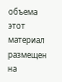объема этот материал размещен на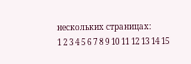нескольких страницах:
1 2 3 4 5 6 7 8 9 10 11 12 13 14 15